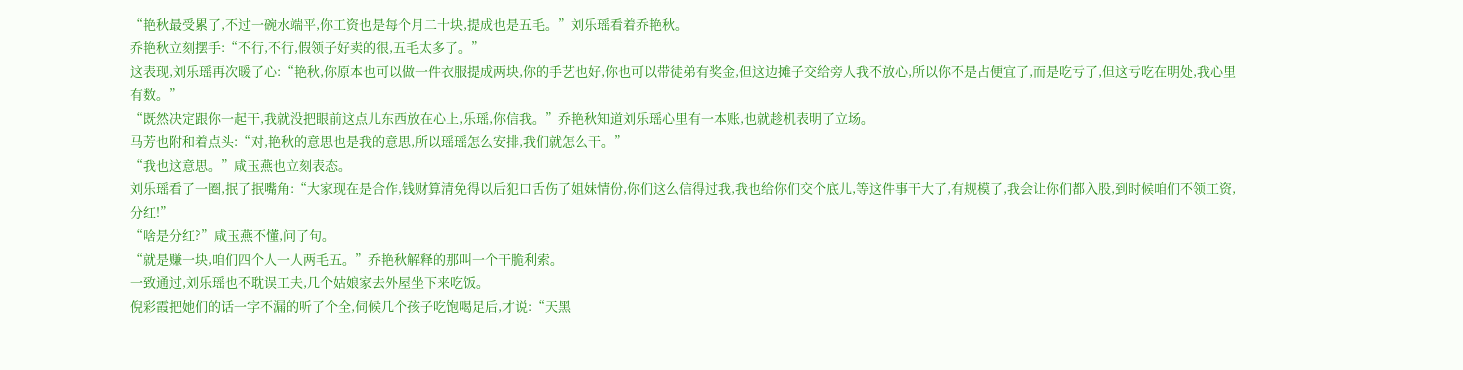“艳秋最受累了,不过一碗水端平,你工资也是每个月二十块,提成也是五毛。”刘乐瑶看着乔艳秋。
乔艳秋立刻摆手:“不行,不行,假领子好卖的很,五毛太多了。”
这表现,刘乐瑶再次暖了心:“艳秋,你原本也可以做一件衣服提成两块,你的手艺也好,你也可以带徒弟有奖金,但这边摊子交给旁人我不放心,所以你不是占便宜了,而是吃亏了,但这亏吃在明处,我心里有数。”
“既然决定跟你一起干,我就没把眼前这点儿东西放在心上,乐瑶,你信我。”乔艳秋知道刘乐瑶心里有一本账,也就趁机表明了立场。
马芳也附和着点头:“对,艳秋的意思也是我的意思,所以瑶瑶怎么安排,我们就怎么干。”
“我也这意思。”咸玉燕也立刻表态。
刘乐瑶看了一圈,抿了抿嘴角:“大家现在是合作,钱财算清免得以后犯口舌伤了姐妹情份,你们这么信得过我,我也给你们交个底儿,等这件事干大了,有规模了,我会让你们都入股,到时候咱们不领工资,分红!”
“啥是分红?”咸玉燕不懂,问了句。
“就是赚一块,咱们四个人一人两毛五。”乔艳秋解释的那叫一个干脆利索。
一致通过,刘乐瑶也不耽误工夫,几个姑娘家去外屋坐下来吃饭。
倪彩霞把她们的话一字不漏的听了个全,伺候几个孩子吃饱喝足后,才说:“天黑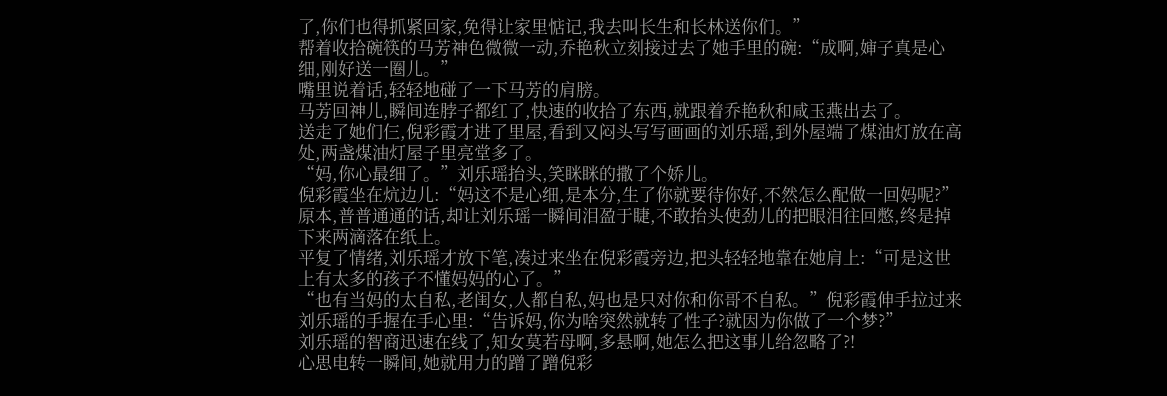了,你们也得抓紧回家,免得让家里惦记,我去叫长生和长林送你们。”
帮着收拾碗筷的马芳神色微微一动,乔艳秋立刻接过去了她手里的碗:“成啊,婶子真是心细,刚好送一圈儿。”
嘴里说着话,轻轻地碰了一下马芳的肩膀。
马芳回神儿,瞬间连脖子都红了,快速的收拾了东西,就跟着乔艳秋和咸玉燕出去了。
送走了她们仨,倪彩霞才进了里屋,看到又闷头写写画画的刘乐瑶,到外屋端了煤油灯放在高处,两盏煤油灯屋子里亮堂多了。
“妈,你心最细了。”刘乐瑶抬头,笑眯眯的撒了个娇儿。
倪彩霞坐在炕边儿:“妈这不是心细,是本分,生了你就要待你好,不然怎么配做一回妈呢?”
原本,普普通通的话,却让刘乐瑶一瞬间泪盈于睫,不敢抬头使劲儿的把眼泪往回憋,终是掉下来两滴落在纸上。
平复了情绪,刘乐瑶才放下笔,凑过来坐在倪彩霞旁边,把头轻轻地靠在她肩上:“可是这世上有太多的孩子不懂妈妈的心了。”
“也有当妈的太自私,老闺女,人都自私,妈也是只对你和你哥不自私。”倪彩霞伸手拉过来刘乐瑶的手握在手心里:“告诉妈,你为啥突然就转了性子?就因为你做了一个梦?”
刘乐瑶的智商迅速在线了,知女莫若母啊,多悬啊,她怎么把这事儿给忽略了?!
心思电转一瞬间,她就用力的蹭了蹭倪彩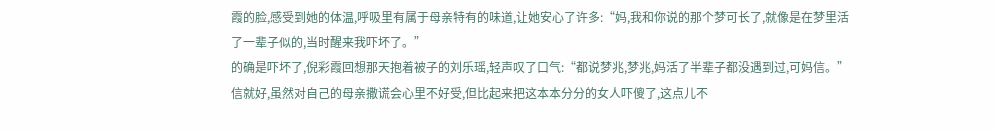霞的脸,感受到她的体温,呼吸里有属于母亲特有的味道,让她安心了许多:“妈,我和你说的那个梦可长了,就像是在梦里活了一辈子似的,当时醒来我吓坏了。”
的确是吓坏了,倪彩霞回想那天抱着被子的刘乐瑶,轻声叹了口气:“都说梦兆,梦兆,妈活了半辈子都没遇到过,可妈信。”
信就好,虽然对自己的母亲撒谎会心里不好受,但比起来把这本本分分的女人吓傻了,这点儿不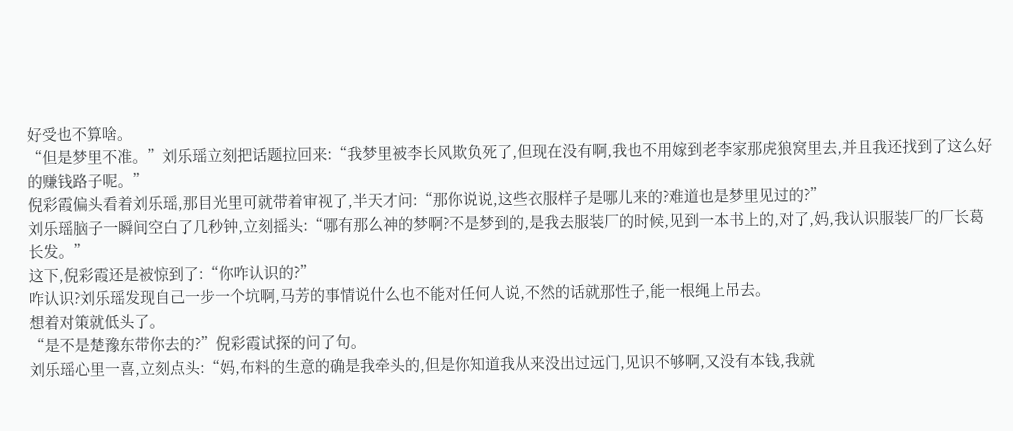好受也不算啥。
“但是梦里不准。”刘乐瑶立刻把话题拉回来:“我梦里被李长风欺负死了,但现在没有啊,我也不用嫁到老李家那虎狼窝里去,并且我还找到了这么好的赚钱路子呢。”
倪彩霞偏头看着刘乐瑶,那目光里可就带着审视了,半天才问:“那你说说,这些衣服样子是哪儿来的?难道也是梦里见过的?”
刘乐瑶脑子一瞬间空白了几秒钟,立刻摇头:“哪有那么神的梦啊?不是梦到的,是我去服装厂的时候,见到一本书上的,对了,妈,我认识服装厂的厂长葛长发。”
这下,倪彩霞还是被惊到了:“你咋认识的?”
咋认识?刘乐瑶发现自己一步一个坑啊,马芳的事情说什么也不能对任何人说,不然的话就那性子,能一根绳上吊去。
想着对策就低头了。
“是不是楚豫东带你去的?”倪彩霞试探的问了句。
刘乐瑶心里一喜,立刻点头:“妈,布料的生意的确是我牵头的,但是你知道我从来没出过远门,见识不够啊,又没有本钱,我就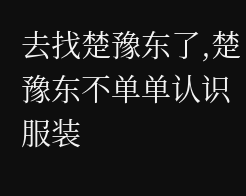去找楚豫东了,楚豫东不单单认识服装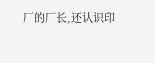厂的厂长,还认识印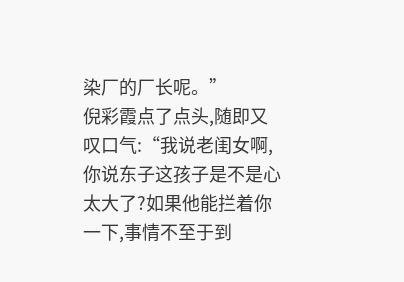染厂的厂长呢。”
倪彩霞点了点头,随即又叹口气:“我说老闺女啊,你说东子这孩子是不是心太大了?如果他能拦着你一下,事情不至于到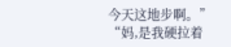今天这地步啊。”
“妈,是我硬拉着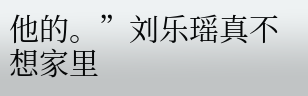他的。”刘乐瑶真不想家里